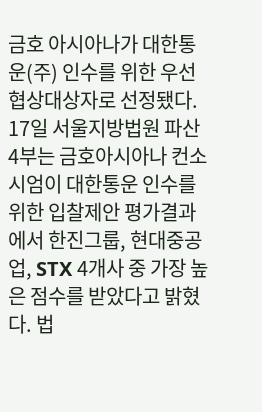금호 아시아나가 대한통운(주) 인수를 위한 우선협상대상자로 선정됐다. 17일 서울지방법원 파산 4부는 금호아시아나 컨소시엄이 대한통운 인수를 위한 입찰제안 평가결과에서 한진그룹, 현대중공업, STX 4개사 중 가장 높은 점수를 받았다고 밝혔다. 법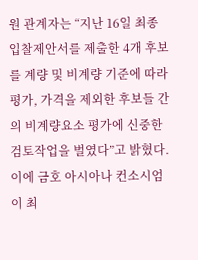원 관계자는 “지난 16일 최종 입찰제안서를 제출한 4개 후보를 계량 및 비계량 기준에 따라 평가, 가격을 제외한 후보들 간의 비계량요소 평가에 신중한 검토작업을 벌였다”고 밝혔다. 이에 금호 아시아나 컨소시엄이 최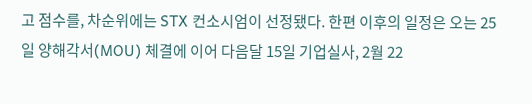고 점수를, 차순위에는 STX 컨소시엄이 선정됐다. 한편 이후의 일정은 오는 25일 양해각서(MOU) 체결에 이어 다음달 15일 기업실사, 2월 22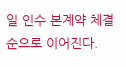일 인수 본계약 체결 순으로 이어진다.